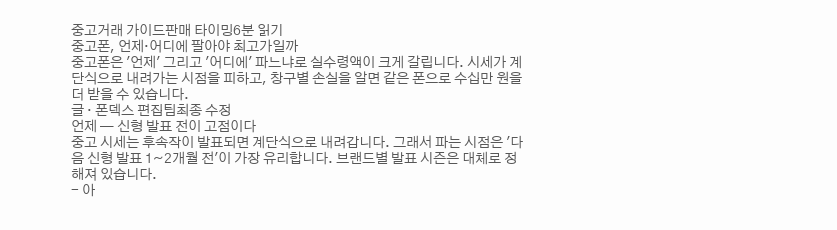중고거래 가이드판매 타이밍6분 읽기
중고폰, 언제·어디에 팔아야 최고가일까
중고폰은 '언제' 그리고 '어디에' 파느냐로 실수령액이 크게 갈립니다. 시세가 계단식으로 내려가는 시점을 피하고, 창구별 손실을 알면 같은 폰으로 수십만 원을 더 받을 수 있습니다.
글 · 폰덱스 편집팀최종 수정
언제 — 신형 발표 전이 고점이다
중고 시세는 후속작이 발표되면 계단식으로 내려갑니다. 그래서 파는 시점은 '다음 신형 발표 1~2개월 전'이 가장 유리합니다. 브랜드별 발표 시즌은 대체로 정해져 있습니다.
- 아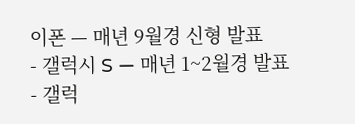이폰 — 매년 9월경 신형 발표
- 갤럭시 S — 매년 1~2월경 발표
- 갤럭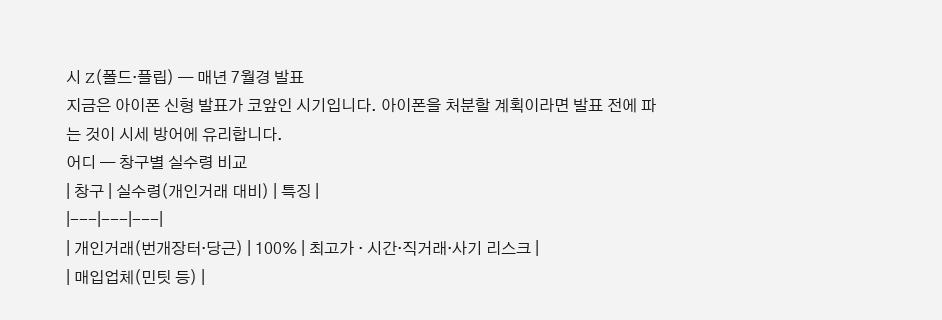시 Z(폴드·플립) — 매년 7월경 발표
지금은 아이폰 신형 발표가 코앞인 시기입니다. 아이폰을 처분할 계획이라면 발표 전에 파는 것이 시세 방어에 유리합니다.
어디 — 창구별 실수령 비교
| 창구 | 실수령(개인거래 대비) | 특징 |
|---|---|---|
| 개인거래(번개장터·당근) | 100% | 최고가 · 시간·직거래·사기 리스크 |
| 매입업체(민팃 등) |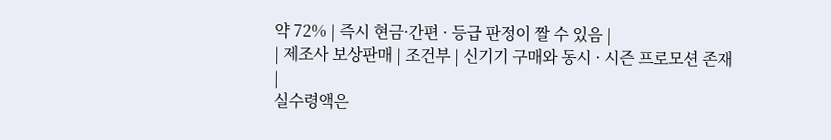약 72% | 즉시 현금·간편 · 등급 판정이 짤 수 있음 |
| 제조사 보상판매 | 조건부 | 신기기 구매와 동시 · 시즌 프로모션 존재 |
실수령액은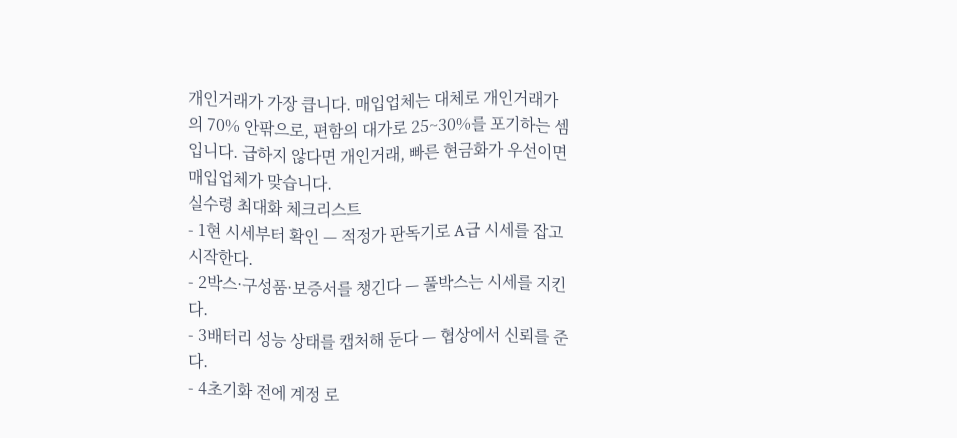개인거래가 가장 큽니다. 매입업체는 대체로 개인거래가의 70% 안팎으로, 편함의 대가로 25~30%를 포기하는 셈입니다. 급하지 않다면 개인거래, 빠른 현금화가 우선이면 매입업체가 맞습니다.
실수령 최대화 체크리스트
- 1현 시세부터 확인 — 적정가 판독기로 A급 시세를 잡고 시작한다.
- 2박스·구성품·보증서를 챙긴다 — 풀박스는 시세를 지킨다.
- 3배터리 성능 상태를 캡처해 둔다 — 협상에서 신뢰를 준다.
- 4초기화 전에 계정 로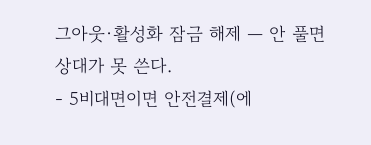그아웃·활성화 잠금 해제 — 안 풀면 상대가 못 쓴다.
- 5비대면이면 안전결제(에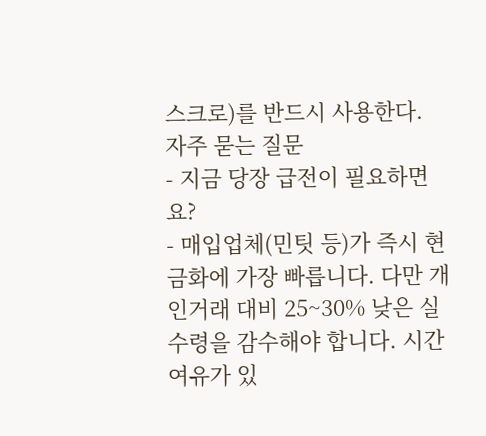스크로)를 반드시 사용한다.
자주 묻는 질문
- 지금 당장 급전이 필요하면요?
- 매입업체(민팃 등)가 즉시 현금화에 가장 빠릅니다. 다만 개인거래 대비 25~30% 낮은 실수령을 감수해야 합니다. 시간 여유가 있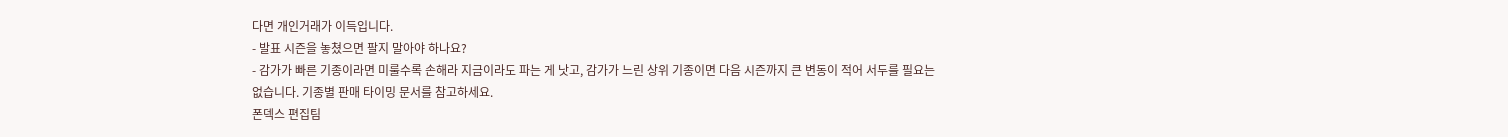다면 개인거래가 이득입니다.
- 발표 시즌을 놓쳤으면 팔지 말아야 하나요?
- 감가가 빠른 기종이라면 미룰수록 손해라 지금이라도 파는 게 낫고, 감가가 느린 상위 기종이면 다음 시즌까지 큰 변동이 적어 서두를 필요는 없습니다. 기종별 판매 타이밍 문서를 참고하세요.
폰덱스 편집팀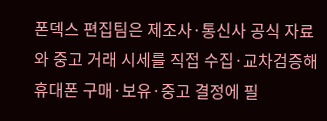폰덱스 편집팀은 제조사·통신사 공식 자료와 중고 거래 시세를 직접 수집·교차검증해 휴대폰 구매·보유·중고 결정에 필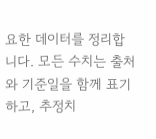요한 데이터를 정리합니다. 모든 수치는 출처와 기준일을 함께 표기하고, 추정치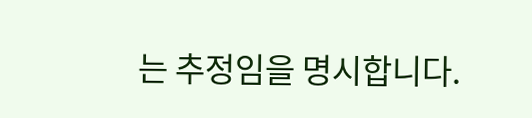는 추정임을 명시합니다.